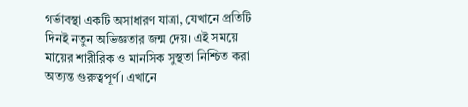গর্ভাবস্থা একটি অসাধারণ যাত্রা, যেখানে প্রতিটি দিনই নতুন অভিজ্ঞতার জন্ম দেয়। এই সময়ে মায়ের শারীরিক ও মানসিক সুস্থতা নিশ্চিত করা অত্যন্ত গুরুত্বপূর্ণ। এখানে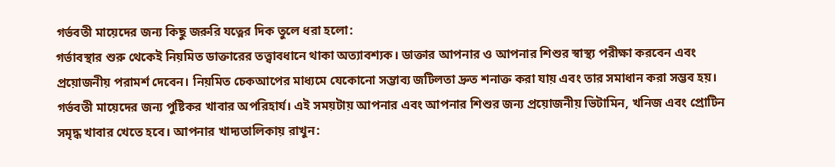গর্ভবতী মায়েদের জন্য কিছু জরুরি যত্নের দিক তুলে ধরা হলো:
গর্ভাবস্থার শুরু থেকেই নিয়মিত ডাক্তারের তত্ত্বাবধানে থাকা অত্যাবশ্যক। ডাক্তার আপনার ও আপনার শিশুর স্বাস্থ্য পরীক্ষা করবেন এবং প্রয়োজনীয় পরামর্শ দেবেন। নিয়মিত চেকআপের মাধ্যমে যেকোনো সম্ভাব্য জটিলতা দ্রুত শনাক্ত করা যায় এবং তার সমাধান করা সম্ভব হয়।
গর্ভবতী মায়েদের জন্য পুষ্টিকর খাবার অপরিহার্য। এই সময়টায় আপনার এবং আপনার শিশুর জন্য প্রয়োজনীয় ভিটামিন, খনিজ এবং প্রোটিন সমৃদ্ধ খাবার খেতে হবে। আপনার খাদ্যতালিকায় রাখুন: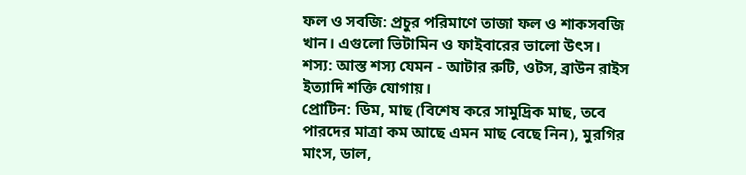ফল ও সবজি: প্রচুর পরিমাণে তাজা ফল ও শাকসবজি খান। এগুলো ভিটামিন ও ফাইবারের ভালো উৎস।
শস্য: আস্ত শস্য যেমন - আটার রুটি, ওটস, ব্রাউন রাইস ইত্যাদি শক্তি যোগায়।
প্রোটিন: ডিম, মাছ (বিশেষ করে সামুদ্রিক মাছ, তবে পারদের মাত্রা কম আছে এমন মাছ বেছে নিন), মুরগির মাংস, ডাল,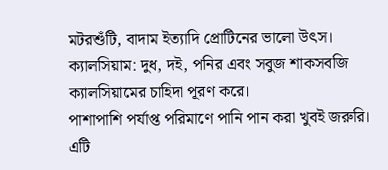মটরশুঁটি, বাদাম ইত্যাদি প্রোটিনের ভালো উৎস।
ক্যালসিয়াম: দুধ, দই, পনির এবং সবুজ শাকসবজি ক্যালসিয়ামের চাহিদা পূরণ করে।
পাশাপাশি পর্যাপ্ত পরিমাণে পানি পান করা খুবই জরুরি। এটি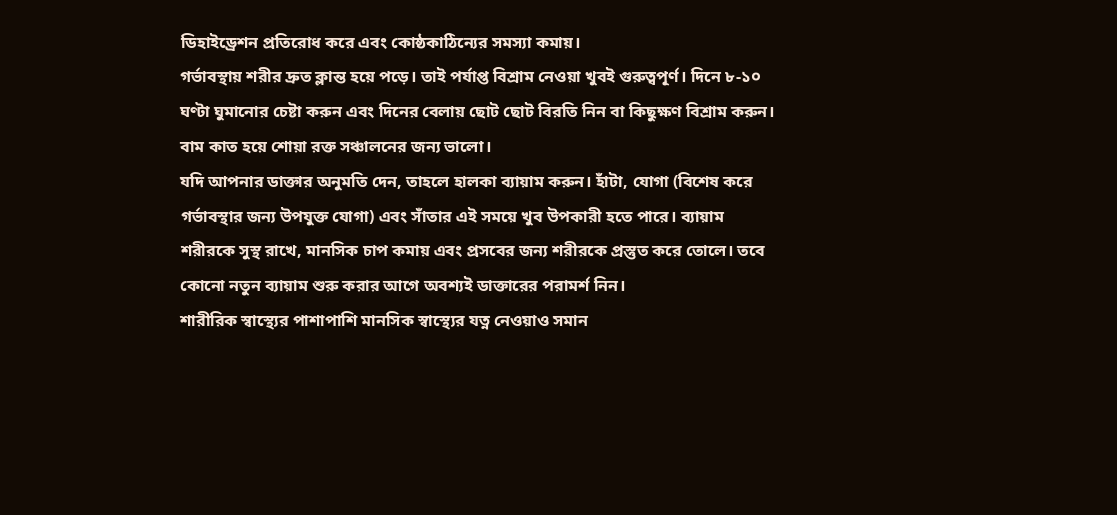ডিহাইড্রেশন প্রতিরোধ করে এবং কোষ্ঠকাঠিন্যের সমস্যা কমায়।
গর্ভাবস্থায় শরীর দ্রুত ক্লান্ত হয়ে পড়ে। তাই পর্যাপ্ত বিশ্রাম নেওয়া খুবই গুরুত্বপূর্ণ। দিনে ৮-১০ ঘণ্টা ঘুমানোর চেষ্টা করুন এবং দিনের বেলায় ছোট ছোট বিরতি নিন বা কিছুক্ষণ বিশ্রাম করুন। বাম কাত হয়ে শোয়া রক্ত সঞ্চালনের জন্য ভালো।
যদি আপনার ডাক্তার অনুমতি দেন, তাহলে হালকা ব্যায়াম করুন। হাঁটা, যোগা (বিশেষ করে গর্ভাবস্থার জন্য উপযুক্ত যোগা) এবং সাঁতার এই সময়ে খুব উপকারী হতে পারে। ব্যায়াম শরীরকে সুস্থ রাখে, মানসিক চাপ কমায় এবং প্রসবের জন্য শরীরকে প্রস্তুত করে তোলে। তবে কোনো নতুন ব্যায়াম শুরু করার আগে অবশ্যই ডাক্তারের পরামর্শ নিন।
শারীরিক স্বাস্থ্যের পাশাপাশি মানসিক স্বাস্থ্যের যত্ন নেওয়াও সমান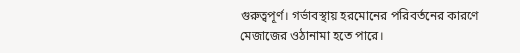গুরুত্বপূর্ণ। গর্ভাবস্থায় হরমোনের পরিবর্তনের কারণে মেজাজের ওঠানামা হতে পারে।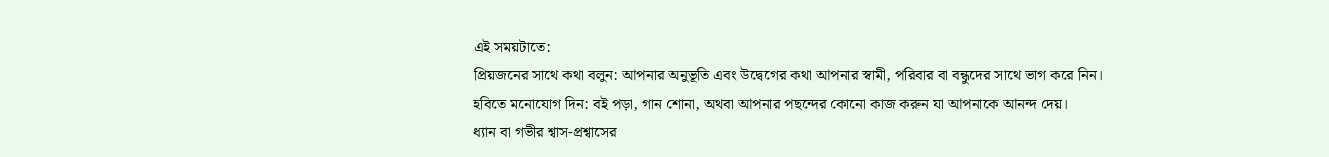এই সময়টাতে:
প্রিয়জনের সাথে কথা বলুন: আপনার অনুভূতি এবং উদ্বেগের কথা আপনার স্বামী, পরিবার বা বন্ধুদের সাথে ভাগ করে নিন।
হবিতে মনোযোগ দিন: বই পড়া, গান শোনা, অথবা আপনার পছন্দের কোনো কাজ করুন যা আপনাকে আনন্দ দেয়।
ধ্যান বা গভীর শ্বাস-প্রশ্বাসের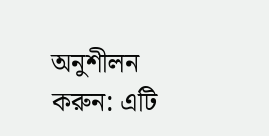অনুশীলন করুন: এটি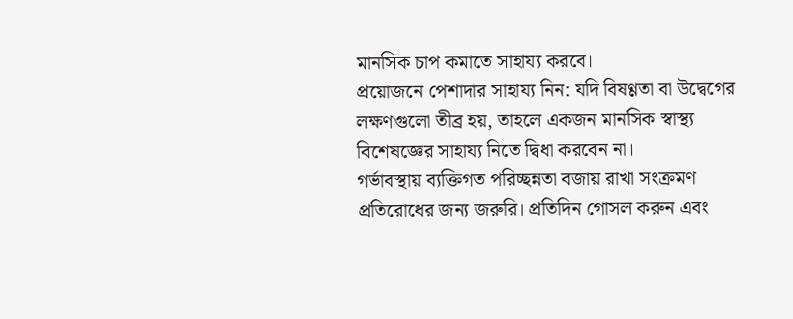মানসিক চাপ কমাতে সাহায্য করবে।
প্রয়োজনে পেশাদার সাহায্য নিন: যদি বিষণ্ণতা বা উদ্বেগের লক্ষণগুলো তীব্র হয়, তাহলে একজন মানসিক স্বাস্থ্য বিশেষজ্ঞের সাহায্য নিতে দ্বিধা করবেন না।
গর্ভাবস্থায় ব্যক্তিগত পরিচ্ছন্নতা বজায় রাখা সংক্রমণ প্রতিরোধের জন্য জরুরি। প্রতিদিন গোসল করুন এবং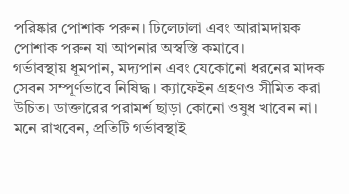পরিষ্কার পোশাক পরুন। ঢিলেঢালা এবং আরামদায়ক পোশাক পরুন যা আপনার অস্বস্তি কমাবে।
গর্ভাবস্থায় ধূমপান, মদ্যপান এবং যেকোনো ধরনের মাদক সেবন সম্পূর্ণভাবে নিষিদ্ধ। ক্যাফেইন গ্রহণও সীমিত করা উচিত। ডাক্তারের পরামর্শ ছাড়া কোনো ওষুধ খাবেন না।
মনে রাখবেন, প্রতিটি গর্ভাবস্থাই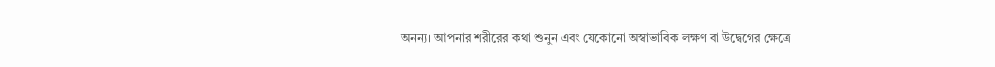অনন্য। আপনার শরীরের কথা শুনুন এবং যেকোনো অস্বাভাবিক লক্ষণ বা উদ্বেগের ক্ষেত্রে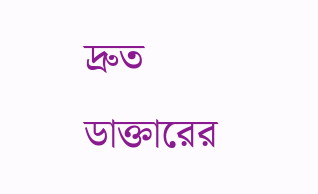দ্রুত ডাক্তারের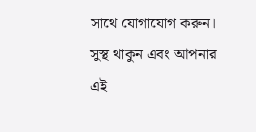সাথে যোগাযোগ করুন। সুস্থ থাকুন এবং আপনার এই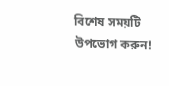বিশেষ সময়টি উপভোগ করুন!